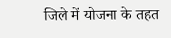जिले में योजना के तहत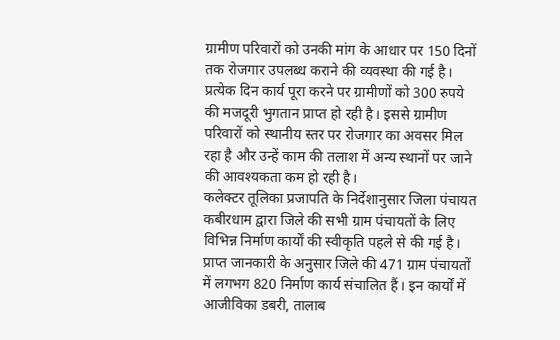ग्रामीण परिवारों को उनकी मांग के आधार पर 150 दिनों तक रोजगार उपलब्ध कराने की व्यवस्था की गई है। प्रत्येक दिन कार्य पूरा करने पर ग्रामीणों को 300 रुपये की मजदूरी भुगतान प्राप्त हो रही है। इससे ग्रामीण परिवारों को स्थानीय स्तर पर रोजगार का अवसर मिल रहा है और उन्हें काम की तलाश में अन्य स्थानों पर जाने की आवश्यकता कम हो रही है।
कलेक्टर तूलिका प्रजापति के निर्देशानुसार जिला पंचायत कबीरधाम द्वारा जिले की सभी ग्राम पंचायतों के लिए विभिन्न निर्माण कार्यों की स्वीकृति पहले से की गई है। प्राप्त जानकारी के अनुसार जिले की 471 ग्राम पंचायतों में लगभग 820 निर्माण कार्य संचालित हैं। इन कार्यों में आजीविका डबरी, तालाब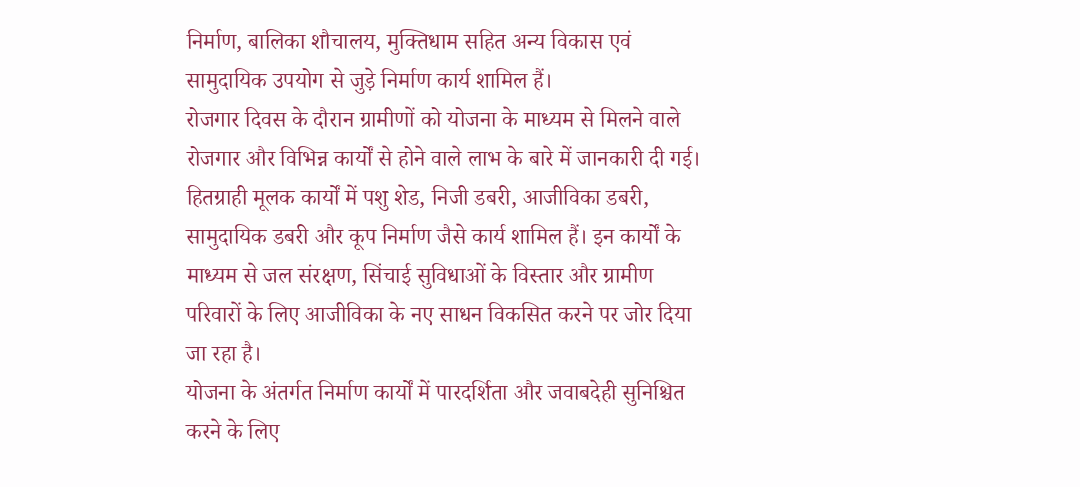निर्माण, बालिका शौचालय, मुक्तिधाम सहित अन्य विकास एवं सामुदायिक उपयोग से जुड़े निर्माण कार्य शामिल हैं।
रोजगार दिवस के दौरान ग्रामीणों को योजना के माध्यम से मिलने वाले रोजगार और विभिन्न कार्यों से होने वाले लाभ के बारे में जानकारी दी गई। हितग्राही मूलक कार्यों में पशु शेड, निजी डबरी, आजीविका डबरी, सामुदायिक डबरी और कूप निर्माण जैसे कार्य शामिल हैं। इन कार्यों के माध्यम से जल संरक्षण, सिंचाई सुविधाओं के विस्तार और ग्रामीण परिवारों के लिए आजीविका के नए साधन विकसित करने पर जोर दिया जा रहा है।
योजना के अंतर्गत निर्माण कार्यों में पारदर्शिता और जवाबदेही सुनिश्चित करने के लिए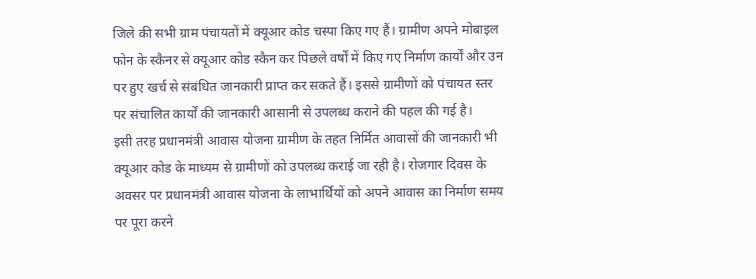जिले की सभी ग्राम पंचायतों में क्यूआर कोड चस्पा किए गए हैं। ग्रामीण अपने मोबाइल फोन के स्कैनर से क्यूआर कोड स्कैन कर पिछले वर्षों में किए गए निर्माण कार्यों और उन पर हुए खर्च से संबंधित जानकारी प्राप्त कर सकते हैं। इससे ग्रामीणों को पंचायत स्तर पर संचालित कार्यों की जानकारी आसानी से उपलब्ध कराने की पहल की गई है।
इसी तरह प्रधानमंत्री आवास योजना ग्रामीण के तहत निर्मित आवासों की जानकारी भी क्यूआर कोड के माध्यम से ग्रामीणों को उपलब्ध कराई जा रही है। रोजगार दिवस के अवसर पर प्रधानमंत्री आवास योजना के लाभार्थियों को अपने आवास का निर्माण समय पर पूरा करने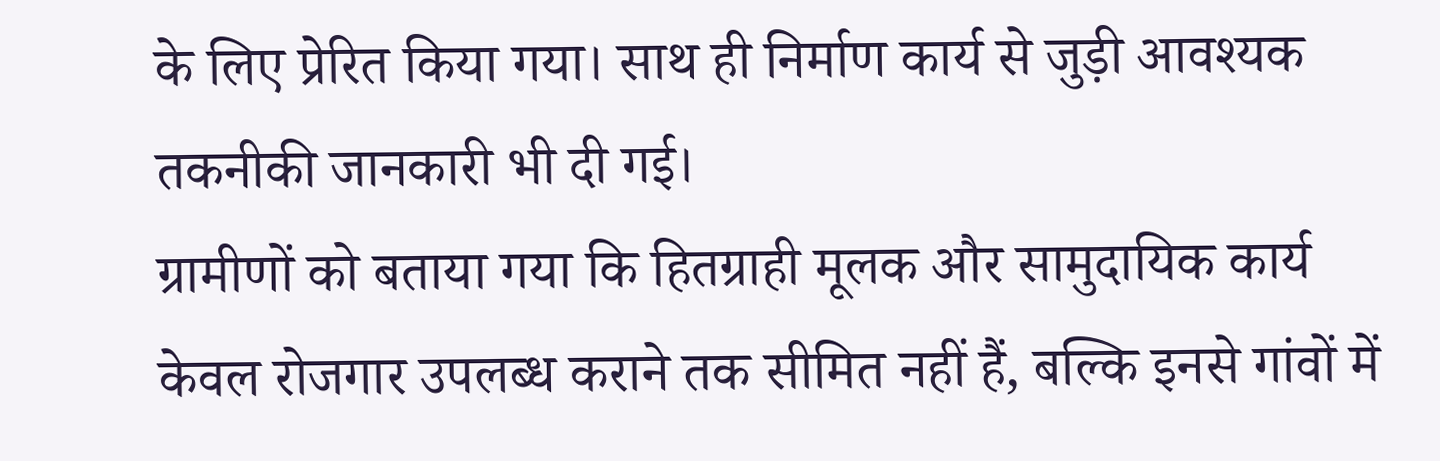के लिए प्रेरित किया गया। साथ ही निर्माण कार्य से जुड़ी आवश्यक तकनीकी जानकारी भी दी गई।
ग्रामीणों को बताया गया कि हितग्राही मूलक और सामुदायिक कार्य केवल रोजगार उपलब्ध कराने तक सीमित नहीं हैं, बल्कि इनसे गांवों में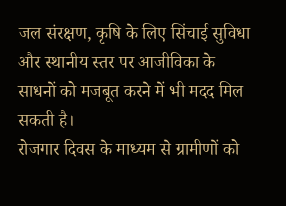जल संरक्षण, कृषि के लिए सिंचाई सुविधा और स्थानीय स्तर पर आजीविका के साधनों को मजबूत करने में भी मदद मिल सकती है।
रोजगार दिवस के माध्यम से ग्रामीणों को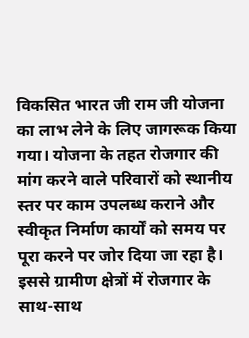विकसित भारत जी राम जी योजना का लाभ लेने के लिए जागरूक किया गया। योजना के तहत रोजगार की मांग करने वाले परिवारों को स्थानीय स्तर पर काम उपलब्ध कराने और स्वीकृत निर्माण कार्यों को समय पर पूरा करने पर जोर दिया जा रहा है। इससे ग्रामीण क्षेत्रों में रोजगार के साथ-साथ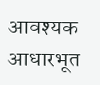आवश्यक आधारभूत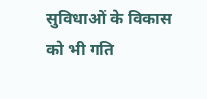सुविधाओं के विकास को भी गति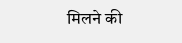मिलने की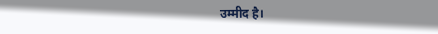उम्मीद है।